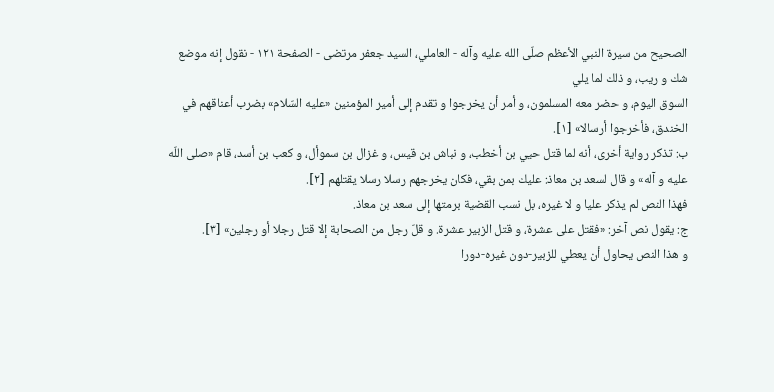الصحيح من سيرة النبي الأعظم صلّى الله عليه وآله - العاملي، السيد جعفر مرتضى - الصفحة ١٢١ - نقول إنه موضع شك و ريب، و ذلك لما يلي
السوق اليوم، و حضر معه المسلمون، و أمر أن يخرجوا و تقدم إلى أمير المؤمنين «عليه السّلام» بضرب أعناقهم في الخندق، فأخرجوا أرسالا» [١].
ب: تذكر رواية أخرى، أنه لما قتل حيي بن أخطب، و نباش بن قيس، و غزال بن سموأل، و كعب بن أسد، قام «صلى اللّه عليه و آله» و قال لسعد بن معاذ: عليك بمن بقي، فكان يخرجهم رسلا رسلا يقتلهم [٢].
فهذا النص لم يذكر عليا و لا غيره، بل نسب القضية برمتها إلى سعد بن معاذ.
ج: يقول نص آخر: «فقتل على عشرة، و قتل الزبير عشرة. و قلّ رجل من الصحابة إلا قتل رجلا أو رجلين» [٣].
و هذا النص يحاول أن يعطي للزبير-دون غيره-دورا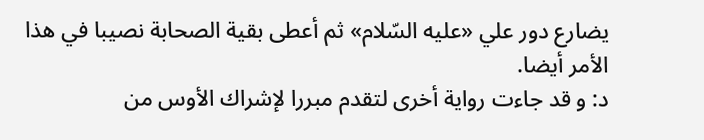يضارع دور علي «عليه السّلام» ثم أعطى بقية الصحابة نصيبا في هذا الأمر أيضا.
د: و قد جاءت رواية أخرى لتقدم مبررا لإشراك الأوس من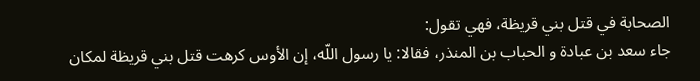الصحابة في قتل بني قريظة، فهي تقول:
جاء سعد بن عبادة و الحباب بن المنذر، فقالا: يا رسول اللّه، إن الأوس كرهت قتل بني قريظة لمكان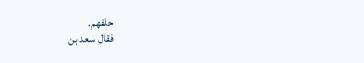حلفهم.
فقال سعد بن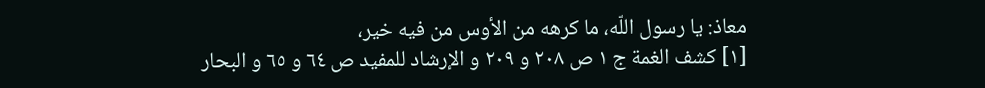معاذ: يا رسول اللّه، ما كرهه من الأوس من فيه خير،
[١] كشف الغمة ج ١ ص ٢٠٨ و ٢٠٩ و الإرشاد للمفيد ص ٦٤ و ٦٥ و البحار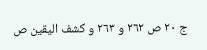ج ٢٠ ص ٢٦٢ و ٢٦٣ و كشف اليقين ص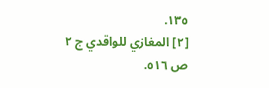١٣٥.
[٢] المغازي للواقدي ج ٢ ص ٥١٦.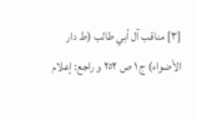[٣] مناقب آل أبي طالب (ط دار الأضواء) ج ١ ص ٢٥٢ و راجع: إعلام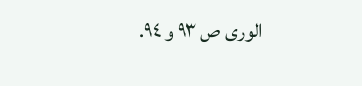الورى ص ٩٣ و ٩٤.